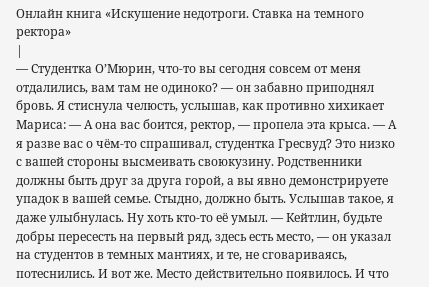Онлайн книга «Искушение недотроги. Ставка на темного ректора»
|
— Студентка О’Мюрин, что-то вы сегодня совсем от меня отдалились, вам там не одиноко? — он забавно приподнял бровь. Я стиснула челюсть, услышав, как противно хихикает Мариса: — А она вас боится, ректор, — пропела эта крыса. — А я разве вас о чём-то спрашивал, студентка Гресвуд? Это низко с вашей стороны высмеивать своюкузину. Родственники должны быть друг за друга горой, а вы явно демонстрируете упадок в вашей семье. Стыдно, должно быть. Услышав такое, я даже улыбнулась. Ну хоть кто-то её умыл. — Кейтлин, будьте добры пересесть на первый ряд, здесь есть место, — он указал на студентов в темных мантиях, и те, не сговариваясь, потеснились. И вот же. Место действительно появилось. И что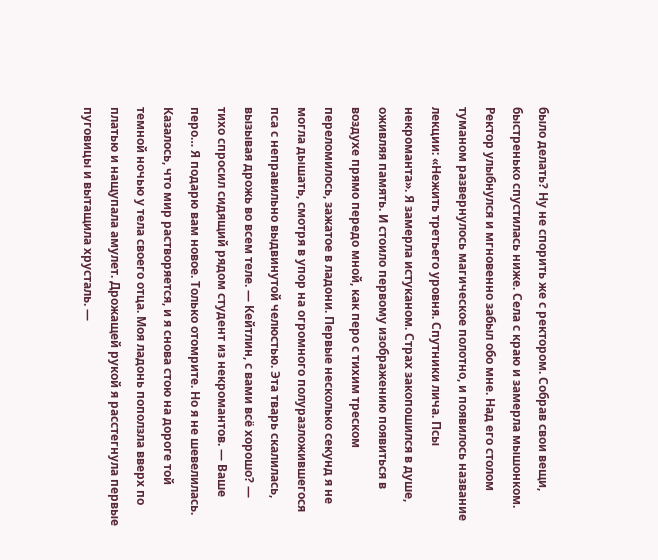было делать? Ну не спорить же с ректором. Собрав свои вещи, быстренько спустилась ниже. Села с краю и замерла мышонком. Ректор улыбнулся и мгновенно забыл обо мне. Над его столом туманом развернулось магическое полотно, и появилось название лекции: «Нежить третьего уровня. Спутники лича. Псы некроманта». Я замерла истуканом. Страх закопошился в душе, оживляя память. И стоило первому изображению появиться в воздухе прямо передо мной, как перо с тихим треском переломилось, зажатое в ладони. Первые несколько секунд я не могла дышать, смотря в упор на огромного полуразложившегося пса с неправильно выдвинутой челюстью. Эта тварь скалилась, вызывая дрожь во всем теле. — Кейтлин, с вами всё хорошо? — тихо спросил сидящий рядом студент из некромантов. — Ваше перо… Я подарю вам новое. Только отомрите. Но я не шевелилась. Казалось, что мир растворяется, и я снова стою на дороге той темной ночью у тела своего отца. Моя ладонь поползла вверх по платью и нащупала амулет. Дрожащей рукой я расстегнула первые пуговицы и вытащила хрусталь. —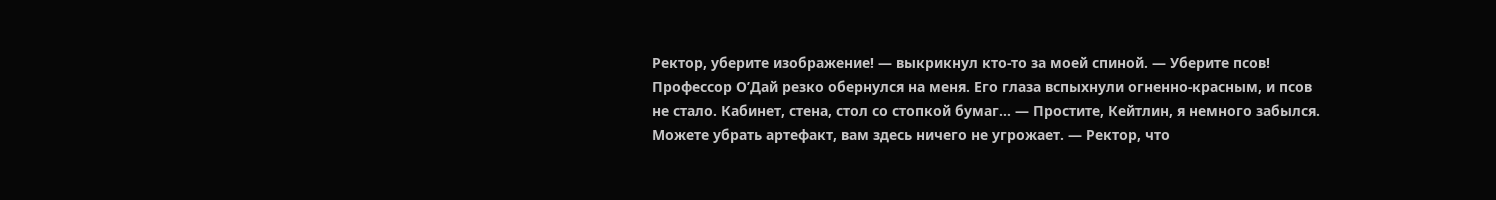Ректор, уберите изображение! — выкрикнул кто-то за моей спиной. — Уберите псов! Профессор О’Дай резко обернулся на меня. Его глаза вспыхнули огненно-красным, и псов не стало. Кабинет, стена, стол со стопкой бумаг… — Простите, Кейтлин, я немного забылся. Можете убрать артефакт, вам здесь ничего не угрожает. — Ректор, что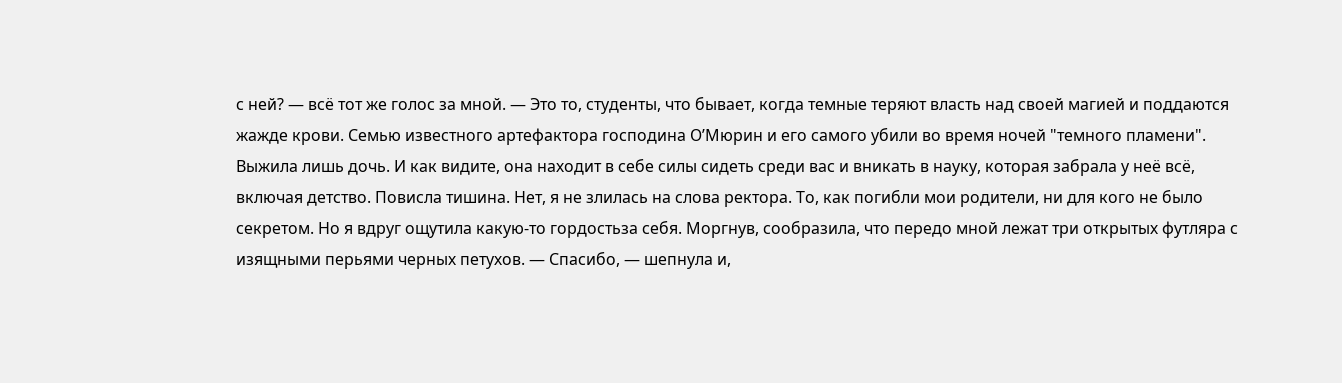с ней? — всё тот же голос за мной. — Это то, студенты, что бывает, когда темные теряют власть над своей магией и поддаются жажде крови. Семью известного артефактора господина О’Мюрин и его самого убили во время ночей "темного пламени". Выжила лишь дочь. И как видите, она находит в себе силы сидеть среди вас и вникать в науку, которая забрала у неё всё, включая детство. Повисла тишина. Нет, я не злилась на слова ректора. То, как погибли мои родители, ни для кого не было секретом. Но я вдруг ощутила какую-то гордостьза себя. Моргнув, сообразила, что передо мной лежат три открытых футляра с изящными перьями черных петухов. — Спасибо, — шепнула и,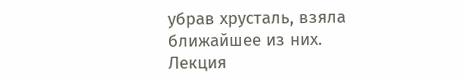убрав хрусталь, взяла ближайшее из них. Лекция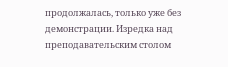продолжалась, только уже без демонстрации. Изредка над преподавательским столом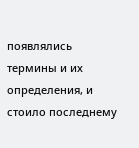появлялись термины и их определения, и стоило последнему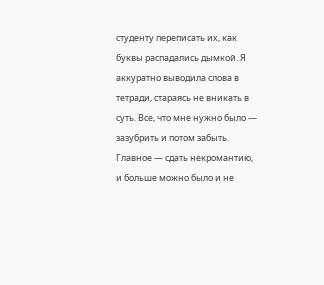студенту переписать их, как буквы распадались дымкой. Я аккуратно выводила слова в тетради, стараясь не вникать в суть. Все, что мне нужно было — зазубрить и потом забыть. Главное — сдать некромантию, и больше можно было и не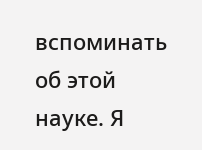вспоминать об этой науке. Я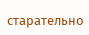старательно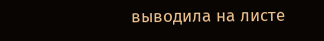выводила на листе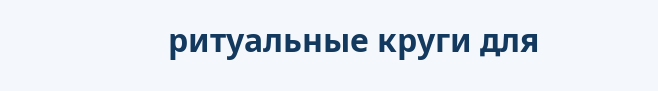ритуальные круги для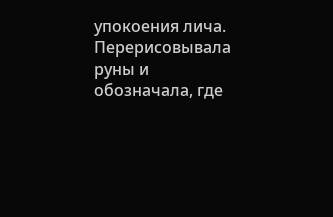упокоения лича. Перерисовывала руны и обозначала, где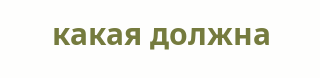какая должна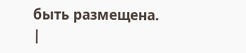быть размещена. |